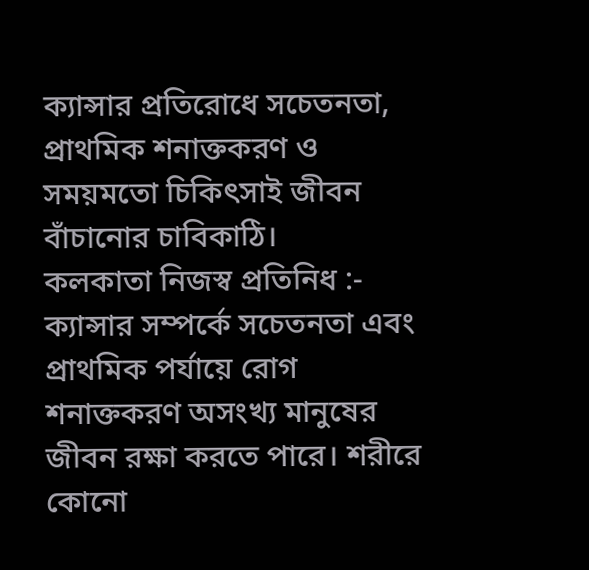ক্যান্সার প্রতিরোধে সচেতনতা, প্রাথমিক শনাক্তকরণ ও সময়মতো চিকিৎসাই জীবন বাঁচানোর চাবিকাঠি।
কলকাতা নিজস্ব প্রতিনিধ :- ক্যান্সার সম্পর্কে সচেতনতা এবং প্রাথমিক পর্যায়ে রোগ শনাক্তকরণ অসংখ্য মানুষের জীবন রক্ষা করতে পারে। শরীরে কোনো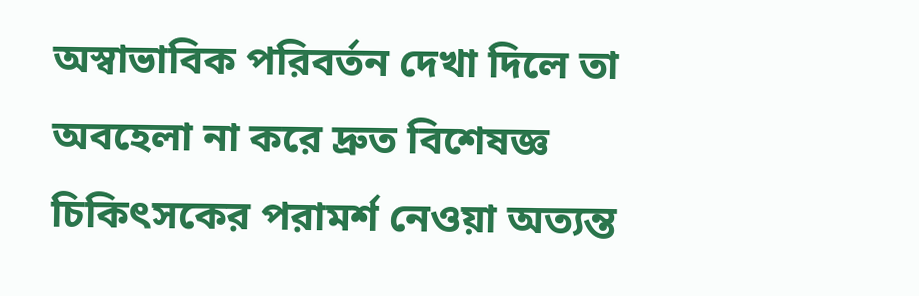অস্বাভাবিক পরিবর্তন দেখা দিলে তা অবহেলা না করে দ্রুত বিশেষজ্ঞ চিকিৎসকের পরামর্শ নেওয়া অত্যন্ত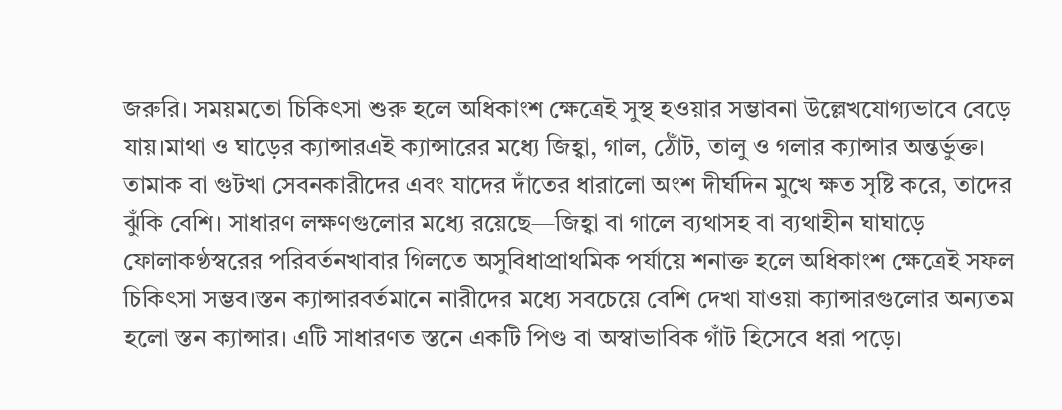জরুরি। সময়মতো চিকিৎসা শুরু হলে অধিকাংশ ক্ষেত্রেই সুস্থ হওয়ার সম্ভাবনা উল্লেখযোগ্যভাবে বেড়ে যায়।মাথা ও ঘাড়ের ক্যান্সারএই ক্যান্সারের মধ্যে জিহ্বা, গাল, ঠোঁট, তালু ও গলার ক্যান্সার অন্তর্ভুক্ত। তামাক বা গুটখা সেবনকারীদের এবং যাদের দাঁতের ধারালো অংশ দীর্ঘদিন মুখে ক্ষত সৃষ্টি করে, তাদের ঝুঁকি বেশি। সাধারণ লক্ষণগুলোর মধ্যে রয়েছে—জিহ্বা বা গালে ব্যথাসহ বা ব্যথাহীন ঘাঘাড়ে ফোলাকণ্ঠস্বরের পরিবর্তনখাবার গিলতে অসুবিধাপ্রাথমিক পর্যায়ে শনাক্ত হলে অধিকাংশ ক্ষেত্রেই সফল চিকিৎসা সম্ভব।স্তন ক্যান্সারবর্তমানে নারীদের মধ্যে সবচেয়ে বেশি দেখা যাওয়া ক্যান্সারগুলোর অন্যতম হলো স্তন ক্যান্সার। এটি সাধারণত স্তনে একটি পিণ্ড বা অস্বাভাবিক গাঁট হিসেবে ধরা পড়ে।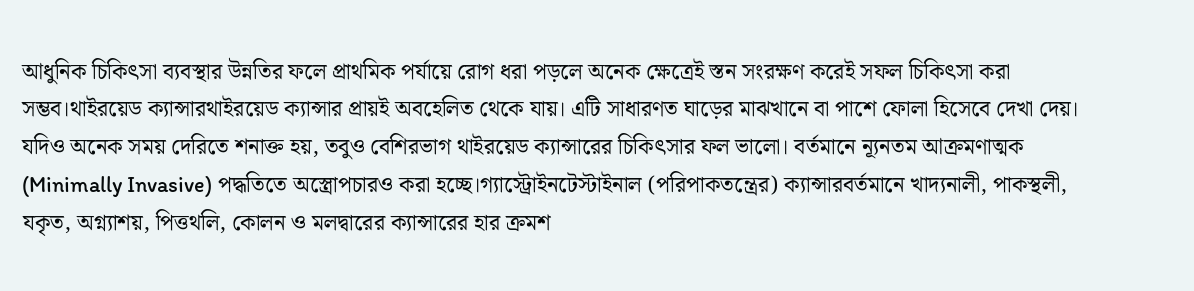আধুনিক চিকিৎসা ব্যবস্থার উন্নতির ফলে প্রাথমিক পর্যায়ে রোগ ধরা পড়লে অনেক ক্ষেত্রেই স্তন সংরক্ষণ করেই সফল চিকিৎসা করা সম্ভব।থাইরয়েড ক্যান্সারথাইরয়েড ক্যান্সার প্রায়ই অবহেলিত থেকে যায়। এটি সাধারণত ঘাড়ের মাঝখানে বা পাশে ফোলা হিসেবে দেখা দেয়। যদিও অনেক সময় দেরিতে শনাক্ত হয়, তবুও বেশিরভাগ থাইরয়েড ক্যান্সারের চিকিৎসার ফল ভালো। বর্তমানে ন্যূনতম আক্রমণাত্মক (Minimally Invasive) পদ্ধতিতে অস্ত্রোপচারও করা হচ্ছে।গ্যাস্ট্রোইনটেস্টাইনাল (পরিপাকতন্ত্রের) ক্যান্সারবর্তমানে খাদ্যনালী, পাকস্থলী, যকৃত, অগ্ন্যাশয়, পিত্তথলি, কোলন ও মলদ্বারের ক্যান্সারের হার ক্রমশ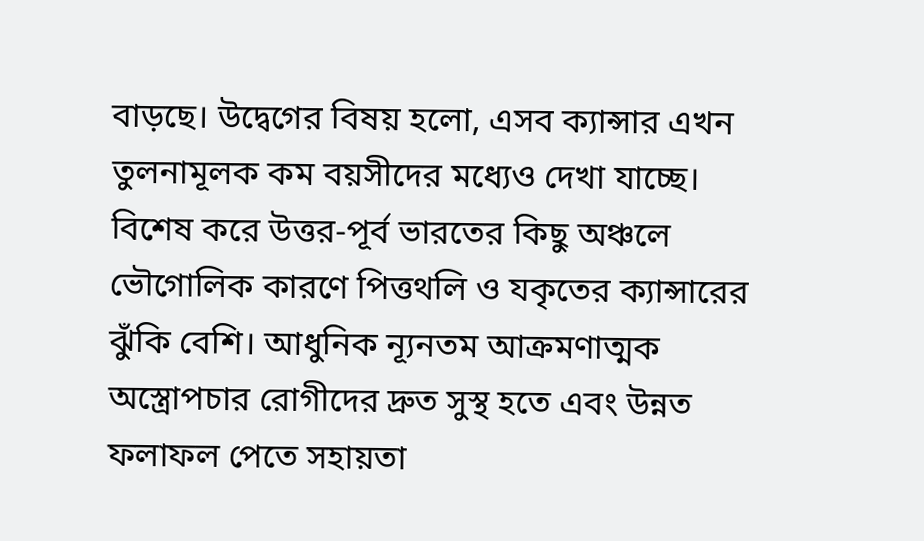বাড়ছে। উদ্বেগের বিষয় হলো, এসব ক্যান্সার এখন তুলনামূলক কম বয়সীদের মধ্যেও দেখা যাচ্ছে। বিশেষ করে উত্তর-পূর্ব ভারতের কিছু অঞ্চলে ভৌগোলিক কারণে পিত্তথলি ও যকৃতের ক্যান্সারের ঝুঁকি বেশি। আধুনিক ন্যূনতম আক্রমণাত্মক অস্ত্রোপচার রোগীদের দ্রুত সুস্থ হতে এবং উন্নত ফলাফল পেতে সহায়তা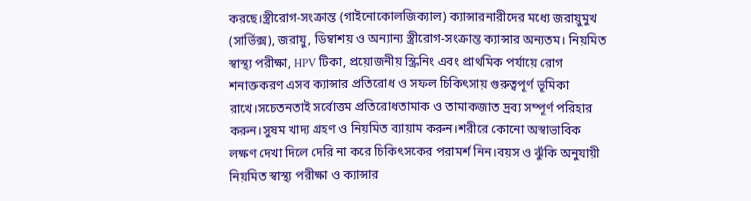করছে।স্ত্রীরোগ-সংক্রান্ত (গাইনোকোলজিক্যাল) ক্যান্সারনারীদের মধ্যে জরায়ুমুখ (সার্ভিক্স), জরায়ু, ডিম্বাশয় ও অন্যান্য স্ত্রীরোগ-সংক্রান্ত ক্যান্সার অন্যতম। নিয়মিত স্বাস্থ্য পরীক্ষা, HPV টিকা, প্রয়োজনীয় স্ক্রিনিং এবং প্রাথমিক পর্যায়ে রোগ শনাক্তকরণ এসব ক্যান্সার প্রতিরোধ ও সফল চিকিৎসায় গুরুত্বপূর্ণ ভূমিকা রাখে।সচেতনতাই সর্বোত্তম প্রতিরোধতামাক ও তামাকজাত দ্রব্য সম্পূর্ণ পরিহার করুন।সুষম খাদ্য গ্রহণ ও নিয়মিত ব্যায়াম করুন।শরীরে কোনো অস্বাভাবিক লক্ষণ দেখা দিলে দেরি না করে চিকিৎসকের পরামর্শ নিন।বয়স ও ঝুঁকি অনুযায়ী নিয়মিত স্বাস্থ্য পরীক্ষা ও ক্যান্সার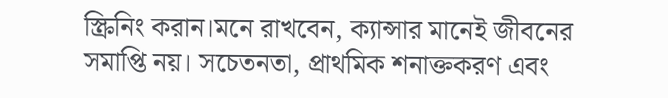স্ক্রিনিং করান।মনে রাখবেন, ক্যান্সার মানেই জীবনের সমাপ্তি নয়। সচেতনতা, প্রাথমিক শনাক্তকরণ এবং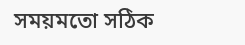সময়মতো সঠিক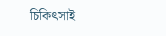চিকিৎসাই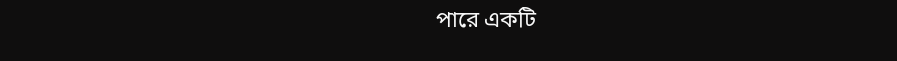পারে একটি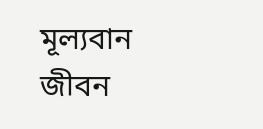মূল্যবান জীবন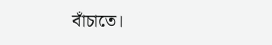বাঁচাতে।